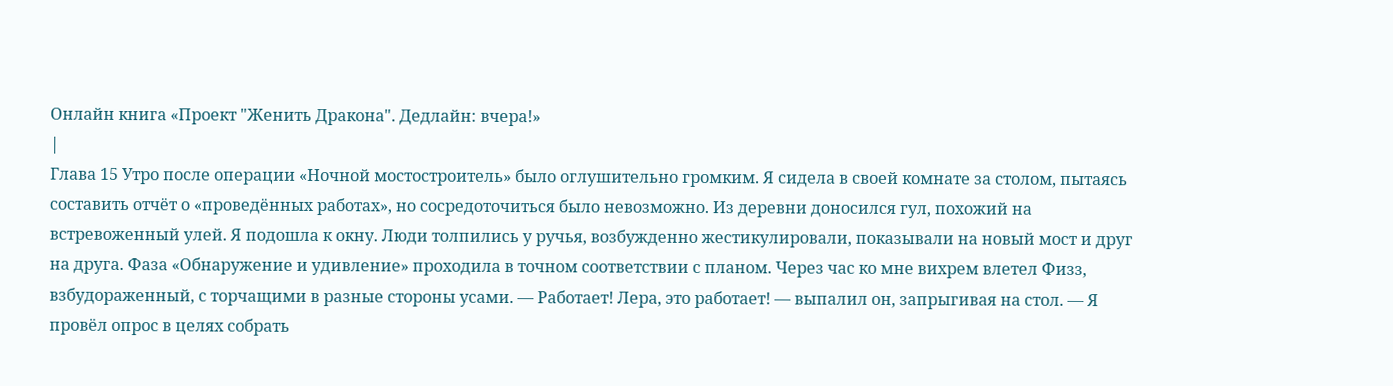Онлайн книга «Проект "Женить Дракона". Дедлайн: вчера!»
|
Глава 15 Утро после операции «Ночной мостостроитель» было оглушительно громким. Я сидела в своей комнате за столом, пытаясь составить отчёт о «проведённых работах», но сосредоточиться было невозможно. Из деревни доносился гул, похожий на встревоженный улей. Я подошла к окну. Люди толпились у ручья, возбужденно жестикулировали, показывали на новый мост и друг на друга. Фаза «Обнаружение и удивление» проходила в точном соответствии с планом. Через час ко мне вихрем влетел Физз, взбудораженный, с торчащими в разные стороны усами. — Работает! Лера, это работает! — выпалил он, запрыгивая на стол. — Я провёл опрос в целях собрать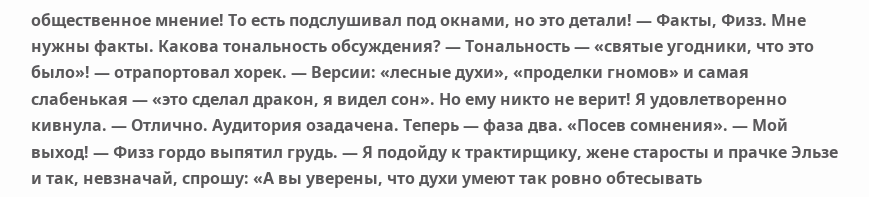общественное мнение! То есть подслушивал под окнами, но это детали! — Факты, Физз. Мне нужны факты. Какова тональность обсуждения? — Тональность — «святые угодники, что это было»! — отрапортовал хорек. — Версии: «лесные духи», «проделки гномов» и самая слабенькая — «это сделал дракон, я видел сон». Но ему никто не верит! Я удовлетворенно кивнула. — Отлично. Аудитория озадачена. Теперь — фаза два. «Посев сомнения». — Мой выход! — Физз гордо выпятил грудь. — Я подойду к трактирщику, жене старосты и прачке Эльзе и так, невзначай, спрошу: «А вы уверены, что духи умеют так ровно обтесывать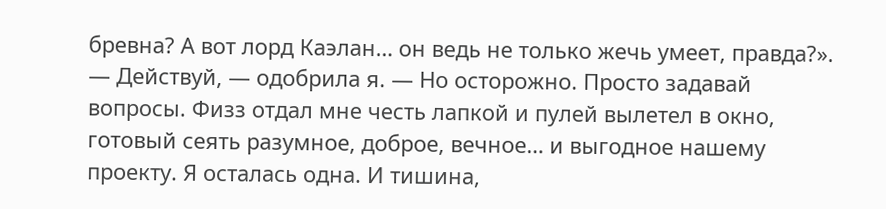бревна? А вот лорд Каэлан… он ведь не только жечь умеет, правда?». — Действуй, — одобрила я. — Но осторожно. Просто задавай вопросы. Физз отдал мне честь лапкой и пулей вылетел в окно, готовый сеять разумное, доброе, вечное… и выгодное нашему проекту. Я осталась одна. И тишина,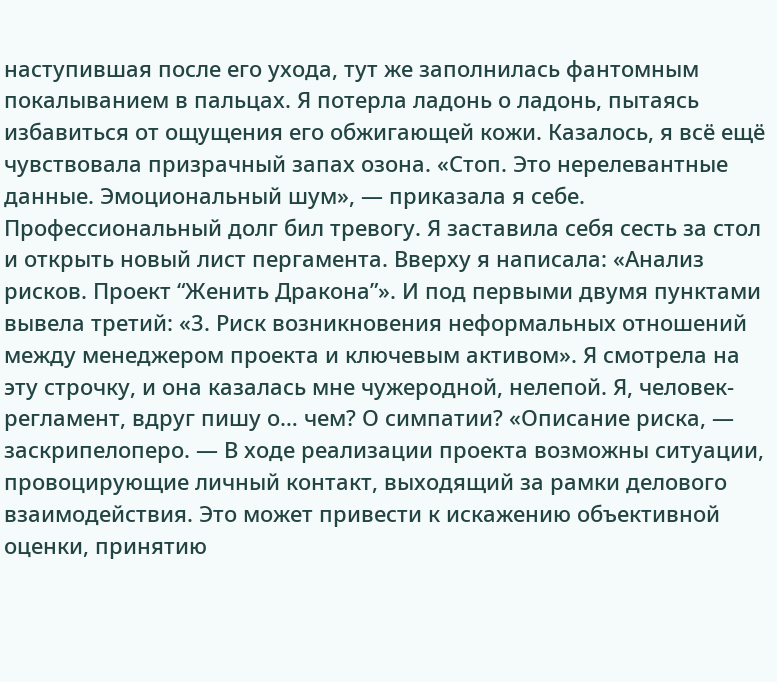наступившая после его ухода, тут же заполнилась фантомным покалыванием в пальцах. Я потерла ладонь о ладонь, пытаясь избавиться от ощущения его обжигающей кожи. Казалось, я всё ещё чувствовала призрачный запах озона. «Стоп. Это нерелевантные данные. Эмоциональный шум», — приказала я себе. Профессиональный долг бил тревогу. Я заставила себя сесть за стол и открыть новый лист пергамента. Вверху я написала: «Анализ рисков. Проект “Женить Дракона”». И под первыми двумя пунктами вывела третий: «3. Риск возникновения неформальных отношений между менеджером проекта и ключевым активом». Я смотрела на эту строчку, и она казалась мне чужеродной, нелепой. Я, человек-регламент, вдруг пишу о… чем? О симпатии? «Описание риска, — заскрипелоперо. — В ходе реализации проекта возможны ситуации, провоцирующие личный контакт, выходящий за рамки делового взаимодействия. Это может привести к искажению объективной оценки, принятию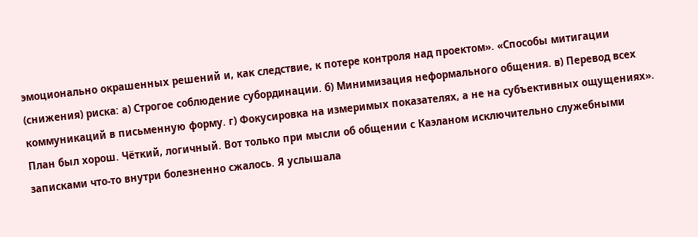эмоционально окрашенных решений и, как следствие, к потере контроля над проектом». «Способы митигации (снижения) риска: а) Строгое соблюдение субординации. б) Минимизация неформального общения. в) Перевод всех коммуникаций в письменную форму. г) Фокусировка на измеримых показателях, а не на субъективных ощущениях». План был хорош. Чёткий, логичный. Вот только при мысли об общении с Каэланом исключительно служебными записками что-то внутри болезненно сжалось. Я услышала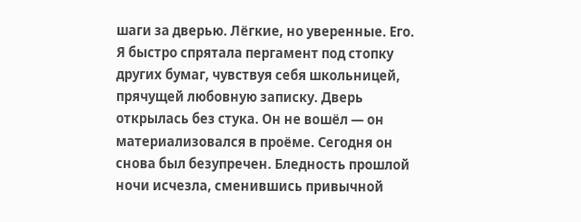шаги за дверью. Лёгкие, но уверенные. Его. Я быстро спрятала пергамент под стопку других бумаг, чувствуя себя школьницей, прячущей любовную записку. Дверь открылась без стука. Он не вошёл — он материализовался в проёме. Сегодня он снова был безупречен. Бледность прошлой ночи исчезла, сменившись привычной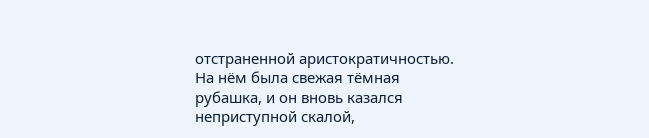отстраненной аристократичностью. На нём была свежая тёмная рубашка, и он вновь казался неприступной скалой,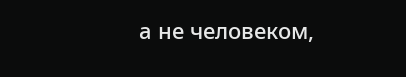а не человеком,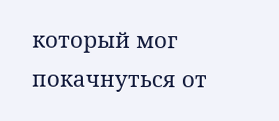который мог покачнуться от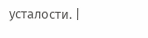усталости. |